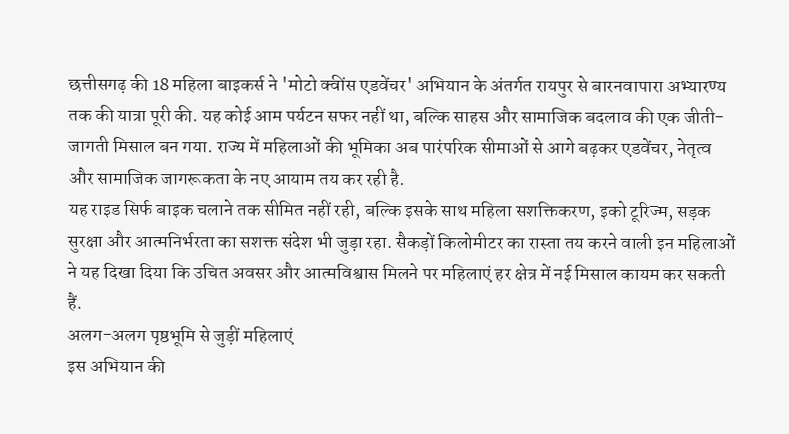छत्तीसगढ़ की 18 महिला बाइकर्स ने 'मोटो क्वींस एडवेंचर' अभियान के अंतर्गत रायपुर से बारनवापारा अभ्यारण्य तक की यात्रा पूरी की. यह कोई आम पर्यटन सफर नहीं था, बल्कि साहस और सामाजिक बदलाव की एक जीती-जागती मिसाल बन गया. राज्य में महिलाओं की भूमिका अब पारंपरिक सीमाओं से आगे बढ़कर एडवेंचर, नेतृत्व और सामाजिक जागरूकता के नए आयाम तय कर रही है.
यह राइड सिर्फ बाइक चलाने तक सीमित नहीं रही, बल्कि इसके साथ महिला सशक्तिकरण, इको टूरिज्म, सड़क सुरक्षा और आत्मनिर्भरता का सशक्त संदेश भी जुड़ा रहा. सैकड़ों किलोमीटर का रास्ता तय करने वाली इन महिलाओं ने यह दिखा दिया कि उचित अवसर और आत्मविश्वास मिलने पर महिलाएं हर क्षेत्र में नई मिसाल कायम कर सकती हैं.
अलग-अलग पृष्ठभूमि से जुड़ीं महिलाएं
इस अभियान की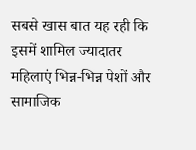सबसे खास बात यह रही कि इसमें शामिल ज्यादातर महिलाएं भिन्न-भिन्न पेशों और सामाजिक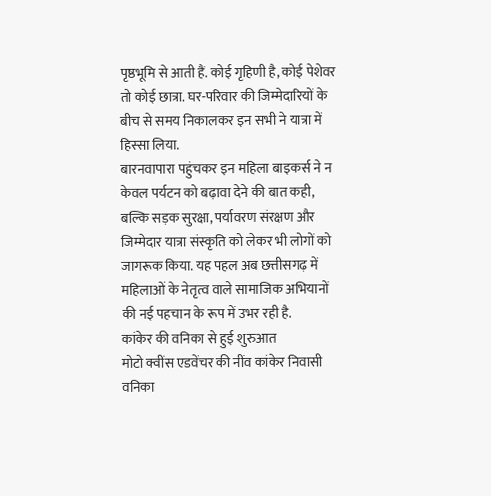पृष्ठभूमि से आती हैं. कोई गृहिणी है, कोई पेशेवर तो कोई छात्रा. घर-परिवार की जिम्मेदारियों के बीच से समय निकालकर इन सभी ने यात्रा में हिस्सा लिया.
बारनवापारा पहुंचकर इन महिला बाइकर्स ने न केवल पर्यटन को बढ़ावा देने की बात कही, बल्कि सड़क सुरक्षा, पर्यावरण संरक्षण और जिम्मेदार यात्रा संस्कृति को लेकर भी लोगों को जागरूक किया. यह पहल अब छत्तीसगढ़ में महिलाओं के नेतृत्व वाले सामाजिक अभियानों की नई पहचान के रूप में उभर रही है.
कांकेर की वनिका से हुई शुरुआत
मोटो क्वींस एडवेंचर की नींव कांकेर निवासी वनिका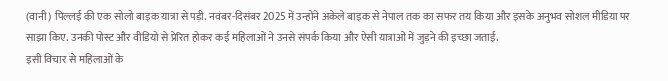(वानी) पिल्लई की एक सोलो बाइक यात्रा से पड़ी. नवंबर-दिसंबर 2025 में उन्होंने अकेले बाइक से नेपाल तक का सफर तय किया और इसके अनुभव सोशल मीडिया पर साझा किए. उनकी पोस्ट और वीडियो से प्रेरित होकर कई महिलाओं ने उनसे संपर्क किया और ऐसी यात्राओं में जुड़ने की इच्छा जताई.
इसी विचार से महिलाओं के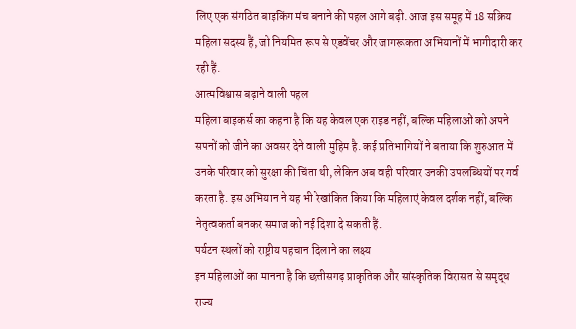लिए एक संगठित बाइकिंग मंच बनाने की पहल आगे बढ़ी. आज इस समूह में 18 सक्रिय महिला सदस्य हैं, जो नियमित रूप से एडवेंचर और जागरूकता अभियानों में भागीदारी कर रही हैं.
आत्मविश्वास बढ़ाने वाली पहल
महिला बाइकर्स का कहना है कि यह केवल एक राइड नहीं, बल्कि महिलाओं को अपने सपनों को जीने का अवसर देने वाली मुहिम है. कई प्रतिभागियों ने बताया कि शुरुआत में उनके परिवार को सुरक्षा की चिंता थी, लेकिन अब वही परिवार उनकी उपलब्धियों पर गर्व करता है. इस अभियान ने यह भी रेखांकित किया कि महिलाएं केवल दर्शक नहीं, बल्कि नेतृत्वकर्ता बनकर समाज को नई दिशा दे सकती हैं.
पर्यटन स्थलों को राष्ट्रीय पहचान दिलाने का लक्ष्य
इन महिलाओं का मानना है कि छत्तीसगढ़ प्राकृतिक और सांस्कृतिक विरासत से समृद्ध राज्य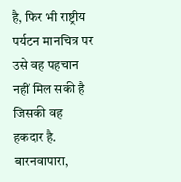है, फिर भी राष्ट्रीय पर्यटन मानचित्र पर उसे वह पहचान नहीं मिल सकी है जिसकी वह हकदार है. बारनवापारा,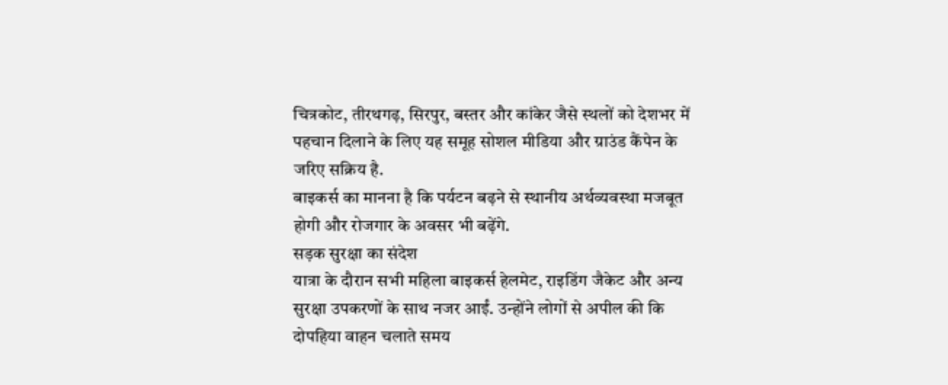चित्रकोट, तीरथगढ़, सिरपुर, बस्तर और कांकेर जैसे स्थलों को देशभर में पहचान दिलाने के लिए यह समूह सोशल मीडिया और ग्राउंड कैंपेन के जरिए सक्रिय है.
बाइकर्स का मानना है कि पर्यटन बढ़ने से स्थानीय अर्थव्यवस्था मजबूत होगी और रोजगार के अवसर भी बढ़ेंगे.
सड़क सुरक्षा का संदेश
यात्रा के दौरान सभी महिला बाइकर्स हेलमेट, राइडिंग जैकेट और अन्य सुरक्षा उपकरणों के साथ नजर आईं. उन्होंने लोगों से अपील की कि दोपहिया वाहन चलाते समय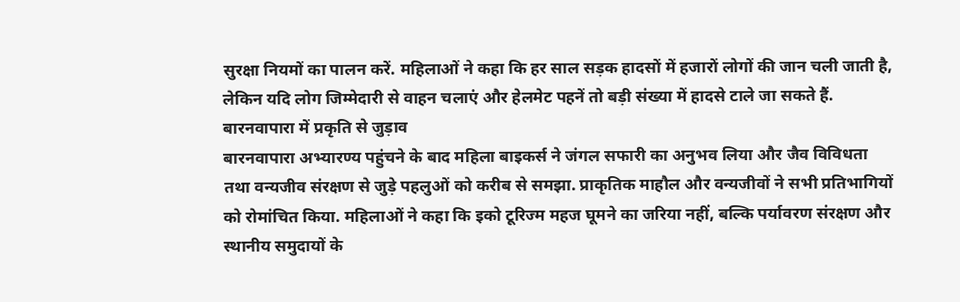सुरक्षा नियमों का पालन करें. महिलाओं ने कहा कि हर साल सड़क हादसों में हजारों लोगों की जान चली जाती है, लेकिन यदि लोग जिम्मेदारी से वाहन चलाएं और हेलमेट पहनें तो बड़ी संख्या में हादसे टाले जा सकते हैं.
बारनवापारा में प्रकृति से जुड़ाव
बारनवापारा अभ्यारण्य पहुंचने के बाद महिला बाइकर्स ने जंगल सफारी का अनुभव लिया और जैव विविधता तथा वन्यजीव संरक्षण से जुड़े पहलुओं को करीब से समझा. प्राकृतिक माहौल और वन्यजीवों ने सभी प्रतिभागियों को रोमांचित किया. महिलाओं ने कहा कि इको टूरिज्म महज घूमने का जरिया नहीं, बल्कि पर्यावरण संरक्षण और स्थानीय समुदायों के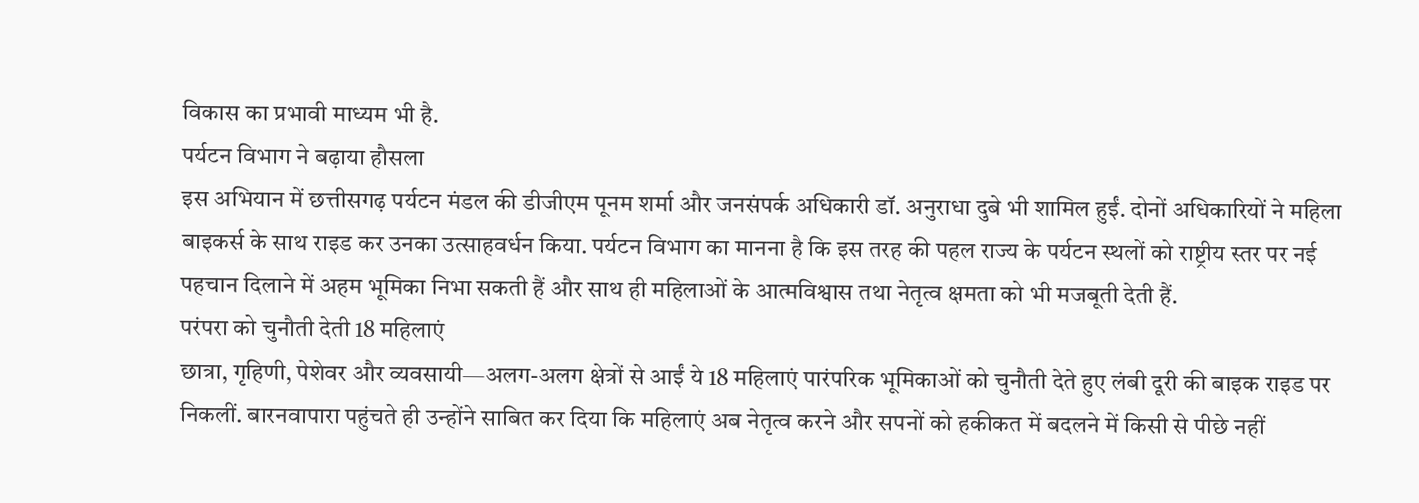विकास का प्रभावी माध्यम भी है.
पर्यटन विभाग ने बढ़ाया हौसला
इस अभियान में छत्तीसगढ़ पर्यटन मंडल की डीजीएम पूनम शर्मा और जनसंपर्क अधिकारी डॉ. अनुराधा दुबे भी शामिल हुईं. दोनों अधिकारियों ने महिला बाइकर्स के साथ राइड कर उनका उत्साहवर्धन किया. पर्यटन विभाग का मानना है कि इस तरह की पहल राज्य के पर्यटन स्थलों को राष्ट्रीय स्तर पर नई पहचान दिलाने में अहम भूमिका निभा सकती हैं और साथ ही महिलाओं के आत्मविश्वास तथा नेतृत्व क्षमता को भी मजबूती देती हैं.
परंपरा को चुनौती देती 18 महिलाएं
छात्रा, गृहिणी, पेशेवर और व्यवसायी—अलग-अलग क्षेत्रों से आईं ये 18 महिलाएं पारंपरिक भूमिकाओं को चुनौती देते हुए लंबी दूरी की बाइक राइड पर निकलीं. बारनवापारा पहुंचते ही उन्होंने साबित कर दिया कि महिलाएं अब नेतृत्व करने और सपनों को हकीकत में बदलने में किसी से पीछे नहीं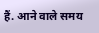हैं. आने वाले समय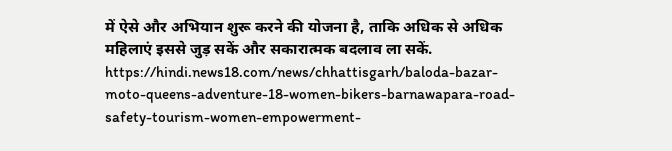में ऐसे और अभियान शुरू करने की योजना है, ताकि अधिक से अधिक महिलाएं इससे जुड़ सकें और सकारात्मक बदलाव ला सकें.
https://hindi.news18.com/news/chhattisgarh/baloda-bazar-moto-queens-adventure-18-women-bikers-barnawapara-road-safety-tourism-women-empowerment-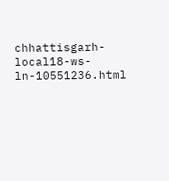chhattisgarh-local18-ws-ln-10551236.html